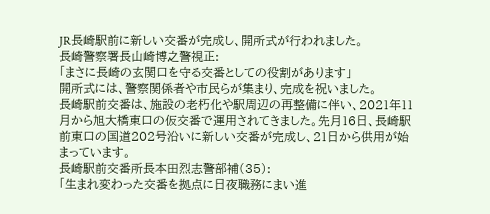JR長崎駅前に新しい交番が完成し、開所式が行われました。
長崎警察署長山崎博之警視正:
「まさに長崎の玄関口を守る交番としての役割があります」
開所式には、警察関係者や市民らが集まり、完成を祝いました。
長崎駅前交番は、施設の老朽化や駅周辺の再整備に伴い、2021年11月から旭大橋東口の仮交番で運用されてきました。先月16日、長崎駅前東口の国道202号沿いに新しい交番が完成し、21日から供用が始まっています。
長崎駅前交番所長本田烈志警部補(35):
「生まれ変わった交番を拠点に日夜職務にまい進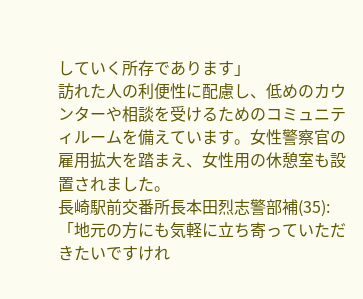していく所存であります」
訪れた人の利便性に配慮し、低めのカウンターや相談を受けるためのコミュニティルームを備えています。女性警察官の雇用拡大を踏まえ、女性用の休憩室も設置されました。
長崎駅前交番所長本田烈志警部補(35):
「地元の方にも気軽に立ち寄っていただきたいですけれ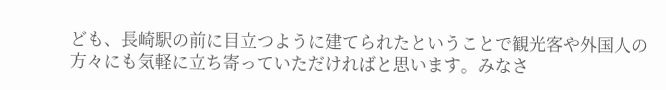ども、長崎駅の前に目立つように建てられたということで観光客や外国人の方々にも気軽に立ち寄っていただければと思います。みなさ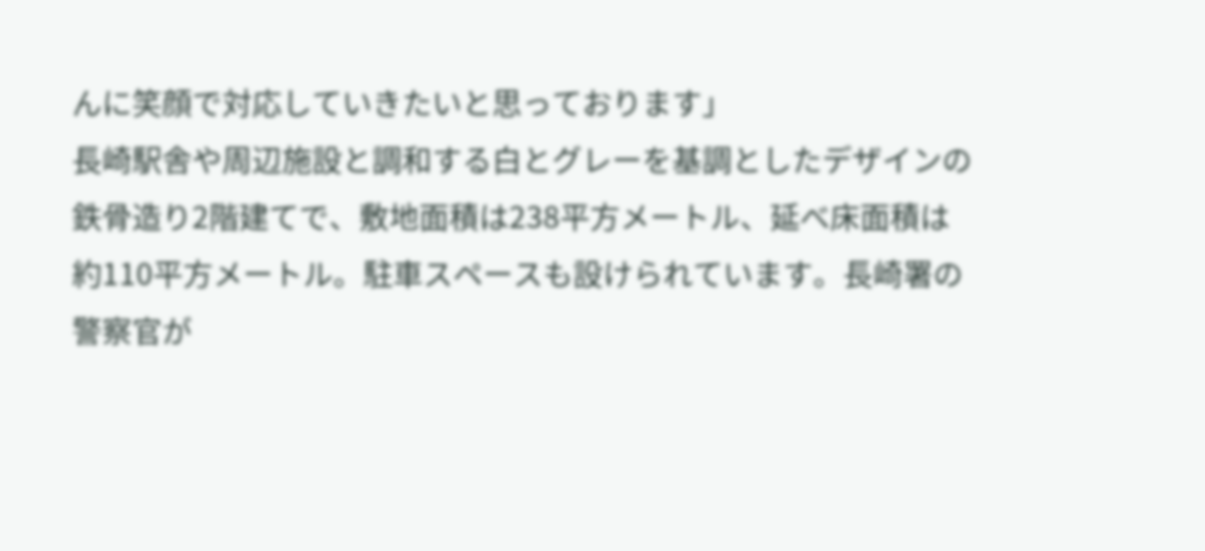んに笑顔で対応していきたいと思っております」
長崎駅舎や周辺施設と調和する白とグレーを基調としたデザインの鉄骨造り2階建てで、敷地面積は238平方メートル、延べ床面積は約110平方メートル。駐車スペースも設けられています。長崎署の警察官が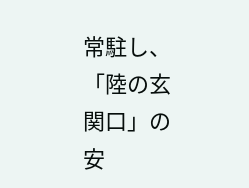常駐し、「陸の玄関口」の安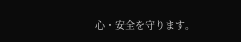心・安全を守ります。